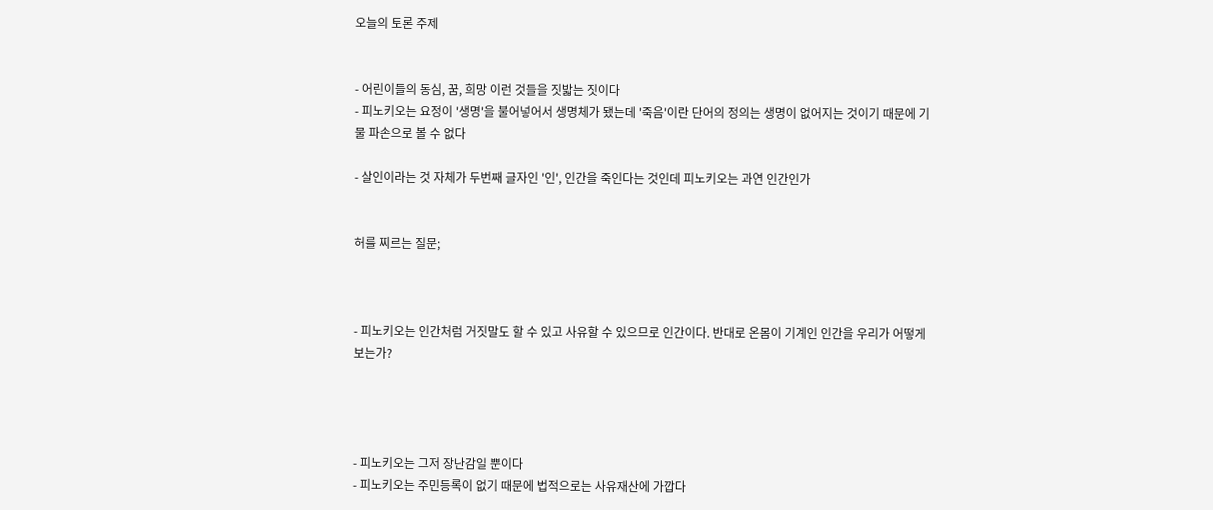오늘의 토론 주제


- 어린이들의 동심, 꿈, 희망 이런 것들을 짓밟는 짓이다
- 피노키오는 요정이 '생명'을 불어넣어서 생명체가 됐는데 '죽음'이란 단어의 정의는 생명이 없어지는 것이기 때문에 기물 파손으로 볼 수 없다

- 살인이라는 것 자체가 두번째 글자인 '인', 인간을 죽인다는 것인데 피노키오는 과연 인간인가


허를 찌르는 질문;



- 피노키오는 인간처럼 거짓말도 할 수 있고 사유할 수 있으므로 인간이다. 반대로 온몸이 기계인 인간을 우리가 어떻게 보는가?




- 피노키오는 그저 장난감일 뿐이다
- 피노키오는 주민등록이 없기 때문에 법적으로는 사유재산에 가깝다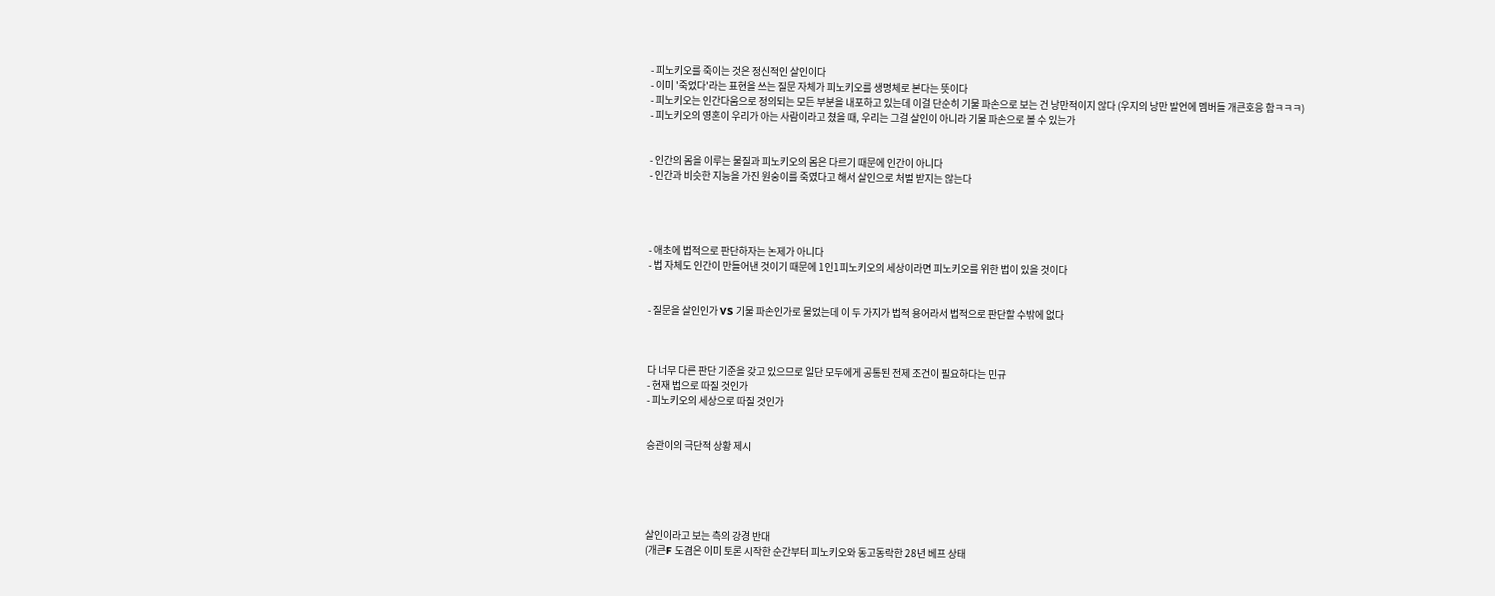- 피노키오를 죽이는 것은 정신적인 살인이다
- 이미 '죽었다'라는 표현을 쓰는 질문 자체가 피노키오를 생명체로 본다는 뜻이다
- 피노키오는 인간다움으로 정의되는 모든 부분을 내포하고 있는데 이걸 단순히 기물 파손으로 보는 건 낭만적이지 않다 (우지의 낭만 발언에 멤버들 개큰호응 함ㅋㅋㅋ)
- 피노키오의 영혼이 우리가 아는 사람이라고 쳤을 때, 우리는 그걸 살인이 아니라 기물 파손으로 볼 수 있는가


- 인간의 몸을 이루는 물질과 피노키오의 몸은 다르기 때문에 인간이 아니다
- 인간과 비슷한 지능을 가진 원숭이를 죽였다고 해서 살인으로 처벌 받지는 않는다




- 애초에 법적으로 판단하자는 논제가 아니다
- 법 자체도 인간이 만들어낸 것이기 때문에 1인1피노키오의 세상이라면 피노키오를 위한 법이 있을 것이다


- 질문을 살인인가 VS 기물 파손인가로 물었는데 이 두 가지가 법적 용어라서 법적으로 판단할 수밖에 없다



다 너무 다른 판단 기준을 갖고 있으므로 일단 모두에게 공통된 전제 조건이 필요하다는 민규
- 현재 법으로 따질 것인가
- 피노키오의 세상으로 따질 것인가


승관이의 극단적 상황 제시





살인이라고 보는 측의 강경 반대
(개큰F 도겸은 이미 토론 시작한 순간부터 피노키오와 동고동락한 28년 베프 상태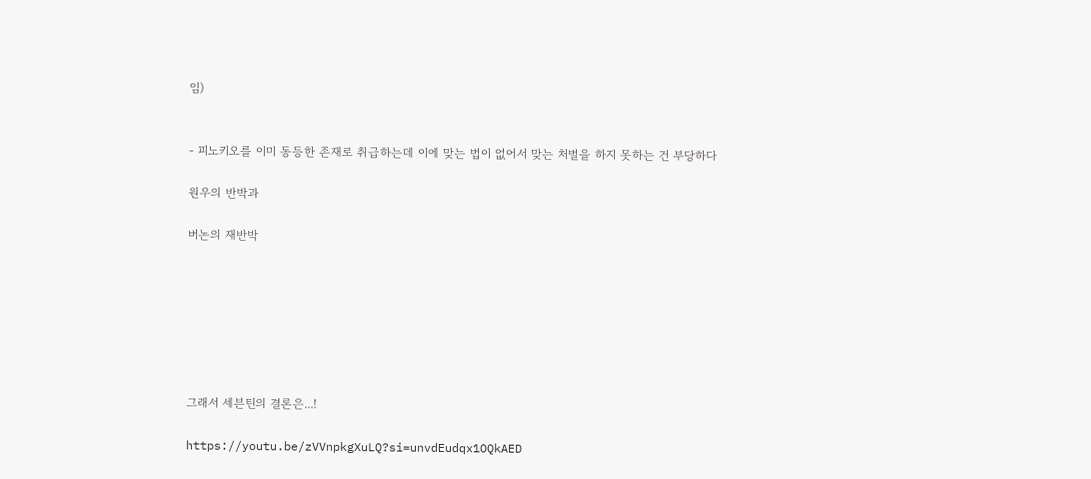임)


- 피노키오를 이미 동등한 존재로 취급하는데 이에 맞는 법이 없어서 맞는 처벌을 하지 못하는 건 부당하다

원우의 반박과

버논의 재반박







그래서 세븐틴의 결론은...!

https://youtu.be/zVVnpkgXuLQ?si=unvdEudqx1OQkAED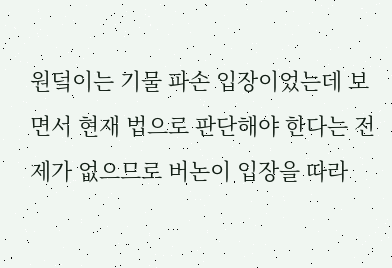원덬이는 기물 파손 입장이었는데 보면서 현재 법으로 판단해야 한다는 전제가 없으므로 버논이 입장을 따라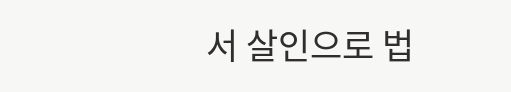서 살인으로 법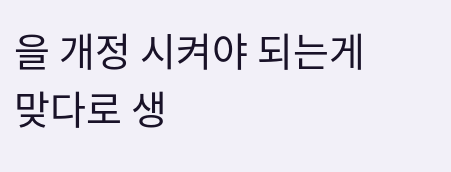을 개정 시켜야 되는게 맞다로 생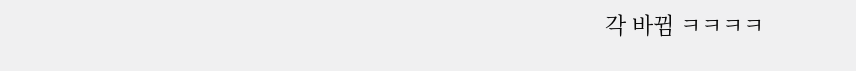각 바뀜 ㅋㅋㅋㅋ